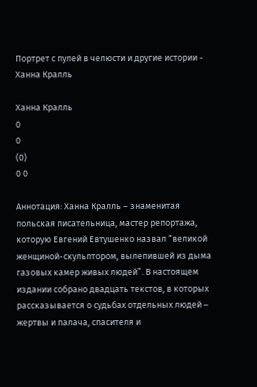Портрет с пулей в челюсти и другие истории - Ханна Кралль

Ханна Кралль
0
0
(0)
0 0

Аннотация: Ханна Кралль – знаменитая польская писательница, мастер репортажа, которую Евгений Евтушенко назвал “великой женщиной-скульптором, вылепившей из дыма газовых камер живых людей”. В настоящем издании собрано двадцать текстов, в которых рассказывается о судьбах отдельных людей – жертвы и палача, спасителя и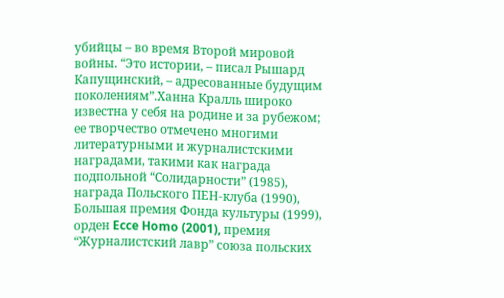убийцы – во время Второй мировой войны. “Это истории, – писал Рышард Капущинский, – адресованные будущим поколениям”.Ханна Кралль широко известна у себя на родине и за рубежом; ее творчество отмечено многими литературными и журналистскими наградами, такими как награда подпольной “Солидарности” (1985), награда Польского ПЕН-клуба (1990), Большая премия Фонда культуры (1999), орден Ecce Homo (2001), премия “Журналистский лавр” союза польских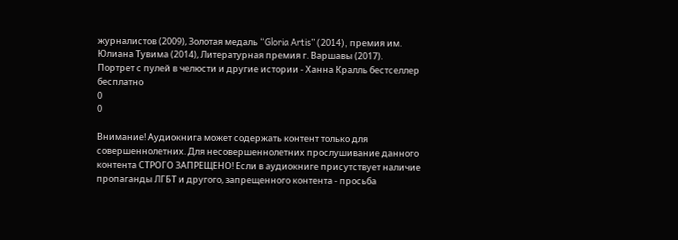журналистов (2009), Золотая медаль “Gloria Artis” (2014), премия им. Юлиана Тувима (2014), Литературная премия г. Варшавы (2017).
Портрет с пулей в челюсти и другие истории - Ханна Кралль бестселлер бесплатно
0
0

Внимание! Аудиокнига может содержать контент только для совершеннолетних. Для несовершеннолетних прослушивание данного контента СТРОГО ЗАПРЕЩЕНО! Если в аудиокниге присутствует наличие пропаганды ЛГБТ и другого, запрещенного контента - просьба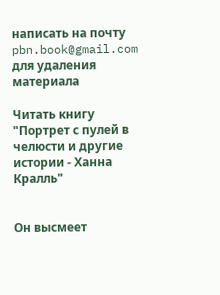написать на почту pbn.book@gmail.com для удаления материала

Читать книгу "Портрет с пулей в челюсти и другие истории - Ханна Кралль"


Он высмеет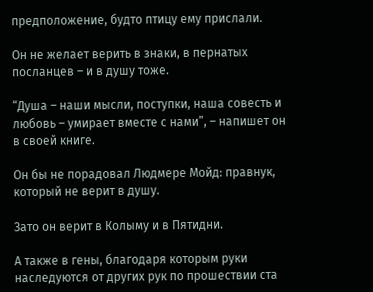предположение, будто птицу ему прислали.

Он не желает верить в знаки, в пернатых посланцев – и в душу тоже.

“Душа – наши мысли, поступки, наша совесть и любовь – умирает вместе с нами”, – напишет он в своей книге.

Он бы не порадовал Людмере Мойд: правнук, который не верит в душу.

Зато он верит в Колыму и в Пятидни.

А также в гены, благодаря которым руки наследуются от других рук по прошествии ста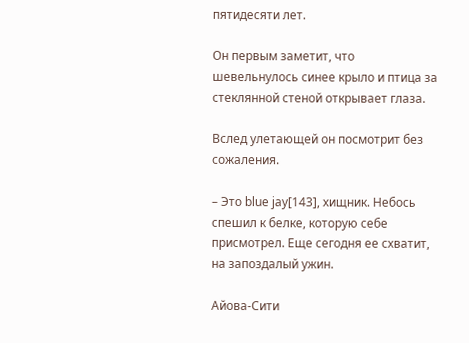пятидесяти лет.

Он первым заметит, что шевельнулось синее крыло и птица за стеклянной стеной открывает глаза.

Вслед улетающей он посмотрит без сожаления.

– Это blue jay[143], хищник. Небось спешил к белке, которую себе присмотрел. Еще сегодня ее схватит, на запоздалый ужин.

Айова-Сити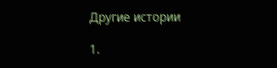Другие истории

1.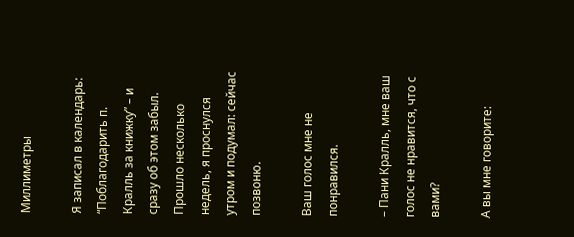Миллиметры

Я записал в календарь: “Поблагодарить п. Кралль за книжку” – и сразу об этом забыл. Прошло несколько недель, я проснулся утром и подумал: сейчас позвоню.

Ваш голос мне не понравился.

– Пани Кралль, мне ваш голос не нравится, что с вами?

А вы мне говорите: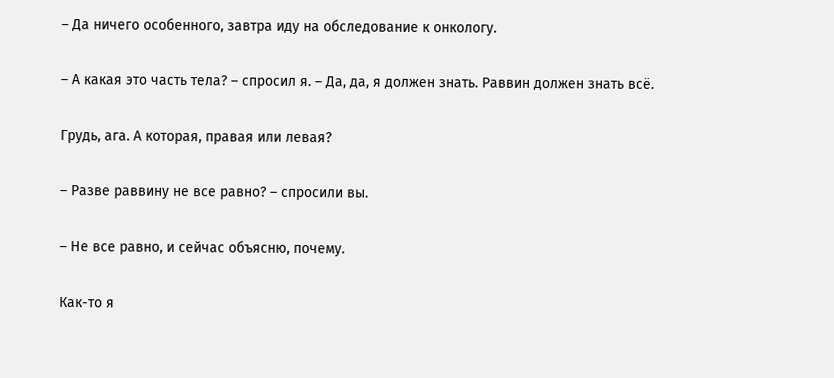– Да ничего особенного, завтра иду на обследование к онкологу.

– А какая это часть тела? – спросил я. – Да, да, я должен знать. Раввин должен знать всё.

Грудь, ага. А которая, правая или левая?

– Разве раввину не все равно? – спросили вы.

– Не все равно, и сейчас объясню, почему.

Как-то я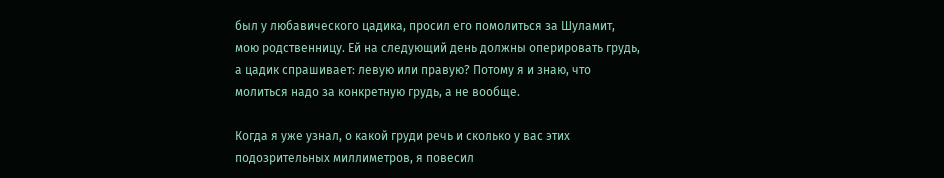был у любавического цадика, просил его помолиться за Шуламит, мою родственницу. Ей на следующий день должны оперировать грудь, а цадик спрашивает: левую или правую? Потому я и знаю, что молиться надо за конкретную грудь, а не вообще.

Когда я уже узнал, о какой груди речь и сколько у вас этих подозрительных миллиметров, я повесил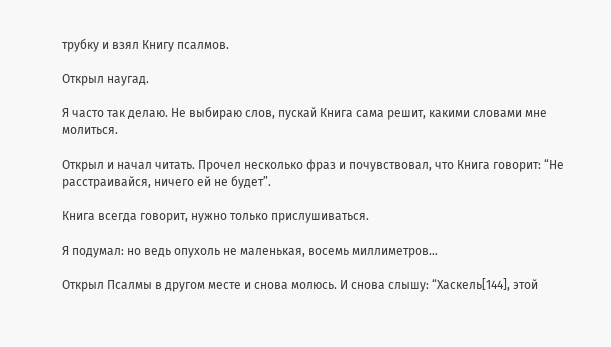трубку и взял Книгу псалмов.

Открыл наугад.

Я часто так делаю. Не выбираю слов, пускай Книга сама решит, какими словами мне молиться.

Открыл и начал читать. Прочел несколько фраз и почувствовал, что Книга говорит: “Не расстраивайся, ничего ей не будет”.

Книга всегда говорит, нужно только прислушиваться.

Я подумал: но ведь опухоль не маленькая, восемь миллиметров…

Открыл Псалмы в другом месте и снова молюсь. И снова слышу: “Хаскель[144], этой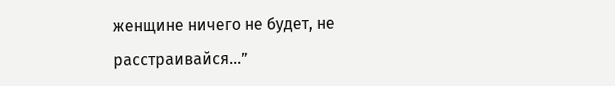женщине ничего не будет, не расстраивайся…”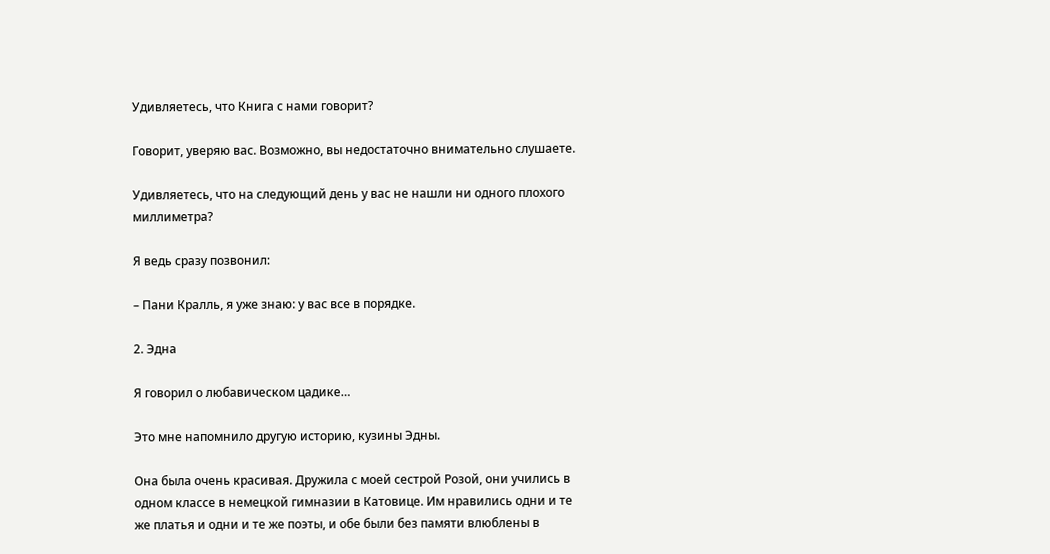Удивляетесь, что Книга с нами говорит?

Говорит, уверяю вас. Возможно, вы недостаточно внимательно слушаете.

Удивляетесь, что на следующий день у вас не нашли ни одного плохого миллиметра?

Я ведь сразу позвонил:

– Пани Кралль, я уже знаю: у вас все в порядке.

2. Эдна

Я говорил о любавическом цадике…

Это мне напомнило другую историю, кузины Эдны.

Она была очень красивая. Дружила с моей сестрой Розой, они учились в одном классе в немецкой гимназии в Катовице. Им нравились одни и те же платья и одни и те же поэты, и обе были без памяти влюблены в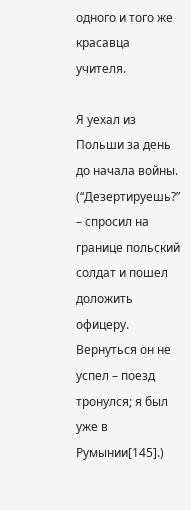одного и того же красавца учителя.

Я уехал из Польши за день до начала войны. (“Дезертируешь?” – спросил на границе польский солдат и пошел доложить офицеру. Вернуться он не успел – поезд тронулся; я был уже в Румынии[145].)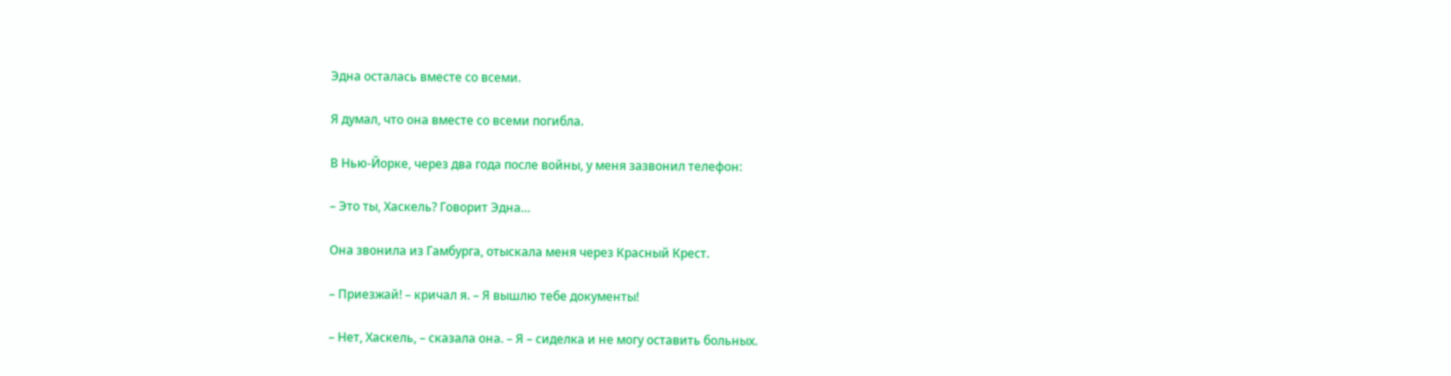Эдна осталась вместе со всеми.

Я думал, что она вместе со всеми погибла.

В Нью-Йорке, через два года после войны, у меня зазвонил телефон:

– Это ты, Хаскель? Говорит Эдна…

Она звонила из Гамбурга, отыскала меня через Красный Крест.

– Приезжай! – кричал я. – Я вышлю тебе документы!

– Нет, Хаскель, – сказала она. – Я – сиделка и не могу оставить больных.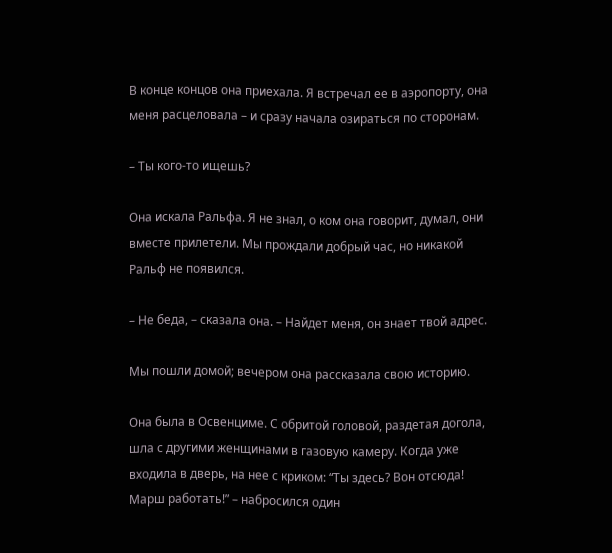В конце концов она приехала. Я встречал ее в аэропорту, она меня расцеловала – и сразу начала озираться по сторонам.

– Ты кого-то ищешь?

Она искала Ральфа. Я не знал, о ком она говорит, думал, они вместе прилетели. Мы прождали добрый час, но никакой Ральф не появился.

– Не беда, – сказала она. – Найдет меня, он знает твой адрес.

Мы пошли домой; вечером она рассказала свою историю.

Она была в Освенциме. С обритой головой, раздетая догола, шла с другими женщинами в газовую камеру. Когда уже входила в дверь, на нее с криком: “Ты здесь? Вон отсюда! Марш работать!” – набросился один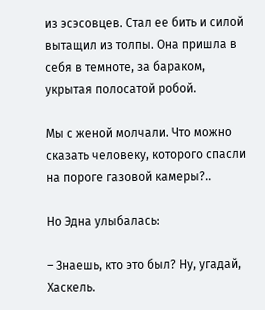из эсэсовцев. Стал ее бить и силой вытащил из толпы. Она пришла в себя в темноте, за бараком, укрытая полосатой робой.

Мы с женой молчали. Что можно сказать человеку, которого спасли на пороге газовой камеры?..

Но Эдна улыбалась:

– Знаешь, кто это был? Ну, угадай, Хаскель.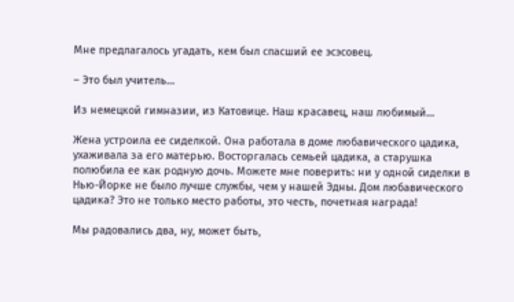Мне предлагалось угадать, кем был спасший ее эсэсовец.

– Это был учитель…

Из немецкой гимназии, из Катовице. Наш красавец, наш любимый…

Жена устроила ее сиделкой. Она работала в доме любавического цадика, ухаживала за его матерью. Восторгалась семьей цадика, а старушка полюбила ее как родную дочь. Можете мне поверить: ни у одной сиделки в Нью-Йорке не было лучше службы, чем у нашей Эдны. Дом любавического цадика? Это не только место работы, это честь, почетная награда!

Мы радовались два, ну, может быть,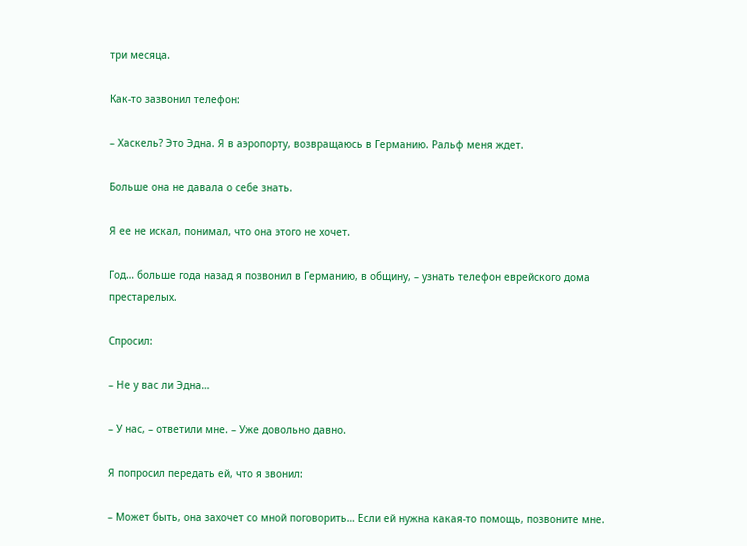три месяца.

Как-то зазвонил телефон:

– Хаскель? Это Эдна. Я в аэропорту, возвращаюсь в Германию. Ральф меня ждет.

Больше она не давала о себе знать.

Я ее не искал, понимал, что она этого не хочет.

Год… больше года назад я позвонил в Германию, в общину, – узнать телефон еврейского дома престарелых.

Спросил:

– Не у вас ли Эдна…

– У нас, – ответили мне. – Уже довольно давно.

Я попросил передать ей, что я звонил:

– Может быть, она захочет со мной поговорить… Если ей нужна какая-то помощь, позвоните мне.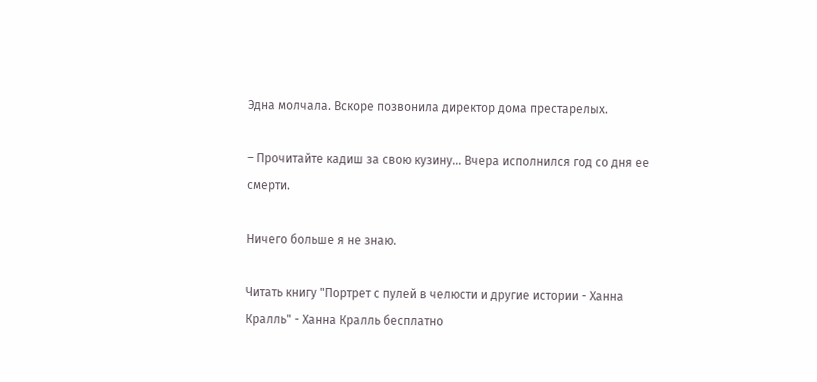Эдна молчала. Вскоре позвонила директор дома престарелых.

– Прочитайте кадиш за свою кузину… Вчера исполнился год со дня ее смерти.

Ничего больше я не знаю.

Читать книгу "Портрет с пулей в челюсти и другие истории - Ханна Кралль" - Ханна Кралль бесплатно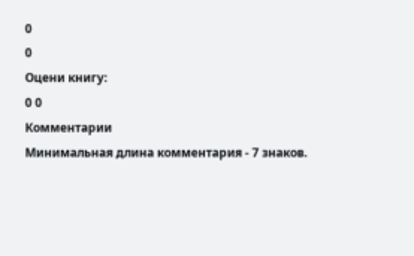0
0
Оцени книгу:
0 0
Комментарии
Минимальная длина комментария - 7 знаков.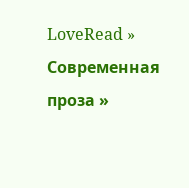LoveRead » Современная проза »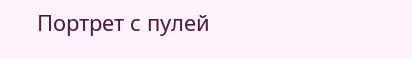Портрет с пулей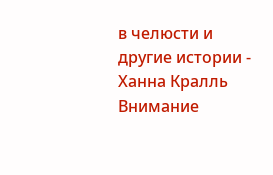в челюсти и другие истории - Ханна Кралль
Внимание